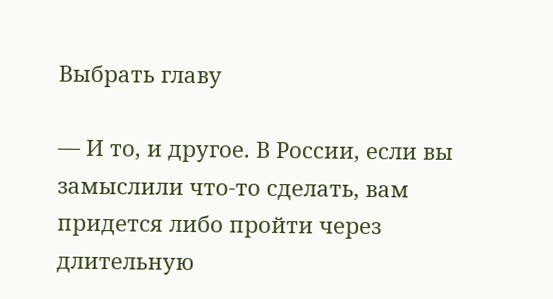Выбрать главу

— И то, и другое. В России, если вы замыслили что-то сделать, вам придется либо пройти через длительную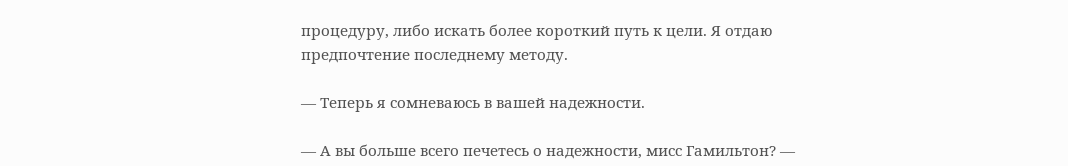процедуру, либо искать более короткий путь к цели. Я отдаю предпочтение последнему методу.

— Теперь я сомневаюсь в вашей надежности.

— А вы больше всего печетесь о надежности, мисс Гамильтон? —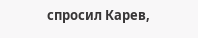спросил Карев,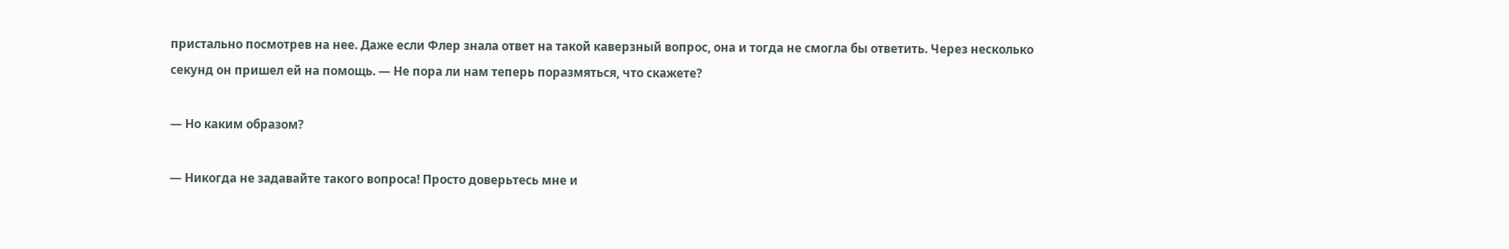пристально посмотрев на нее. Даже если Флер знала ответ на такой каверзный вопрос, она и тогда не смогла бы ответить. Через несколько секунд он пришел ей на помощь. — Не пора ли нам теперь поразмяться, что скажете?

— Но каким образом?

— Никогда не задавайте такого вопроса! Просто доверьтесь мне и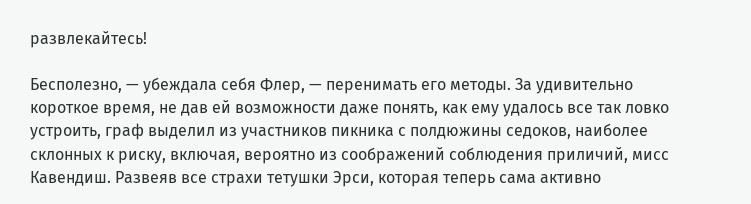развлекайтесь!

Бесполезно, — убеждала себя Флер, — перенимать его методы. За удивительно короткое время, не дав ей возможности даже понять, как ему удалось все так ловко устроить, граф выделил из участников пикника с полдюжины седоков, наиболее склонных к риску, включая, вероятно из соображений соблюдения приличий, мисс Кавендиш. Развеяв все страхи тетушки Эрси, которая теперь сама активно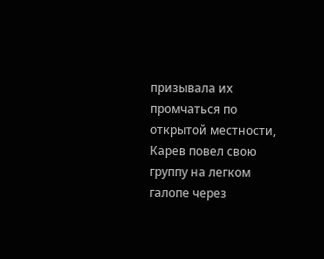призывала их промчаться по открытой местности, Карев повел свою группу на легком галопе через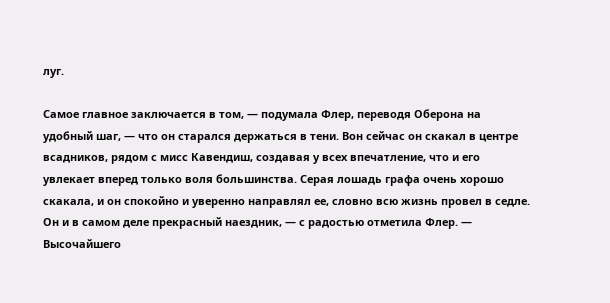луг.

Самое главное заключается в том, — подумала Флер, переводя Оберона на удобный шаг, — что он старался держаться в тени. Вон сейчас он скакал в центре всадников, рядом с мисс Кавендиш, создавая у всех впечатление, что и его увлекает вперед только воля большинства. Серая лошадь графа очень хорошо скакала, и он спокойно и уверенно направлял ее, словно всю жизнь провел в седле. Он и в самом деле прекрасный наездник, — с радостью отметила Флер. — Высочайшего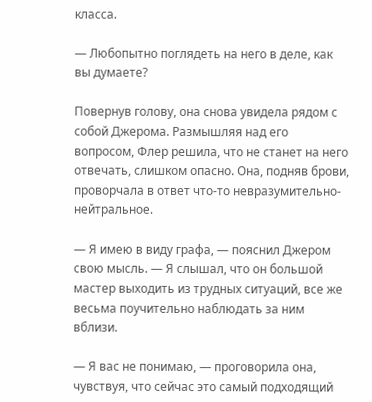класса.

— Любопытно поглядеть на него в деле, как вы думаете?

Повернув голову, она снова увидела рядом с собой Джерома. Размышляя над его вопросом, Флер решила, что не станет на него отвечать, слишком опасно. Она, подняв брови, проворчала в ответ что-то невразумительно-нейтральное.

— Я имею в виду графа, — пояснил Джером свою мысль. — Я слышал, что он большой мастер выходить из трудных ситуаций, все же весьма поучительно наблюдать за ним вблизи.

— Я вас не понимаю, — проговорила она, чувствуя, что сейчас это самый подходящий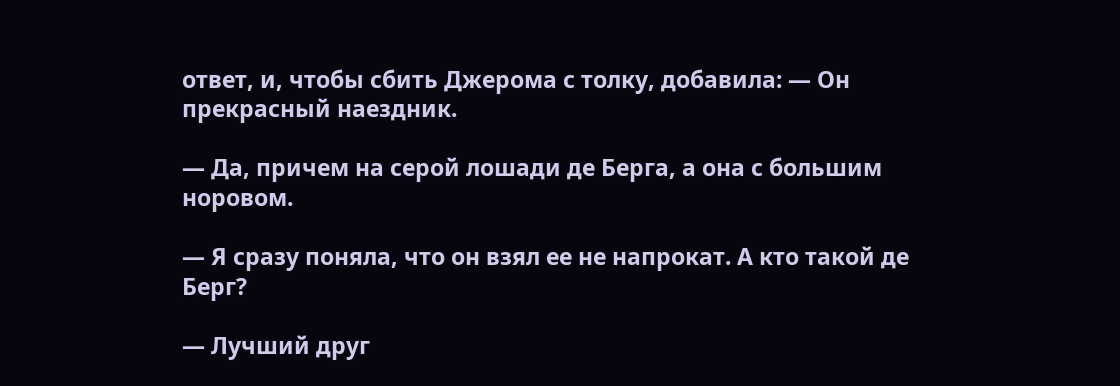ответ, и, чтобы сбить Джерома с толку, добавила: — Он прекрасный наездник.

— Да, причем на серой лошади де Берга, а она с большим норовом.

— Я сразу поняла, что он взял ее не напрокат. А кто такой де Берг?

— Лучший друг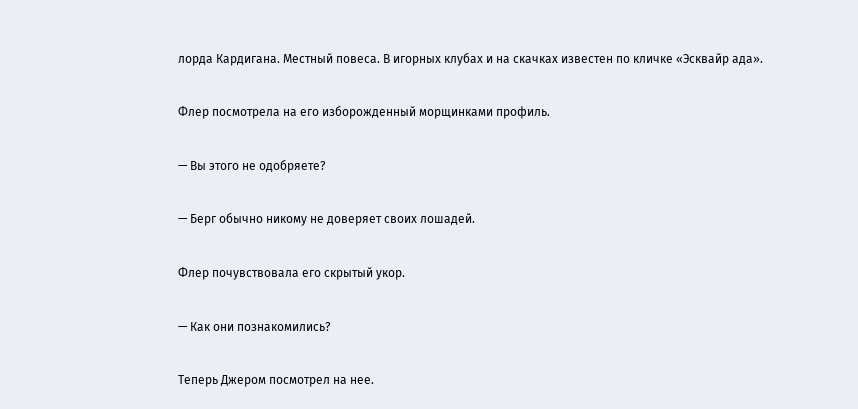лорда Кардигана. Местный повеса. В игорных клубах и на скачках известен по кличке «Эсквайр ада».

Флер посмотрела на его изборожденный морщинками профиль.

— Вы этого не одобряете?

— Берг обычно никому не доверяет своих лошадей.

Флер почувствовала его скрытый укор.

— Как они познакомились?

Теперь Джером посмотрел на нее.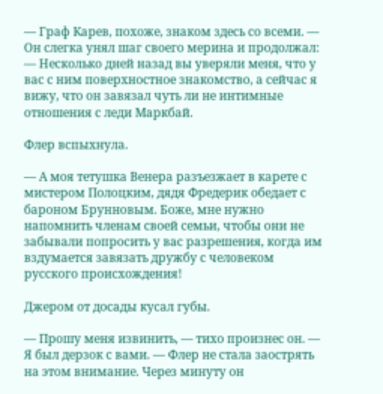— Граф Карев, похоже, знаком здесь со всеми. — Он слегка унял шаг своего мерина и продолжал: — Несколько дней назад вы уверяли меня, что у вас с ним поверхностное знакомство, а сейчас я вижу, что он завязал чуть ли не интимные отношения с леди Маркбай.

Флер вспыхнула.

— А моя тетушка Венера разъезжает в карете с мистером Полоцким, дядя Фредерик обедает с бароном Брунновым. Боже, мне нужно напомнить членам своей семьи, чтобы они не забывали попросить у вас разрешения, когда им вздумается завязать дружбу с человеком русского происхождения!

Джером от досады кусал губы.

— Прошу меня извинить, — тихо произнес он. — Я был дерзок с вами. — Флер не стала заострять на этом внимание. Через минуту он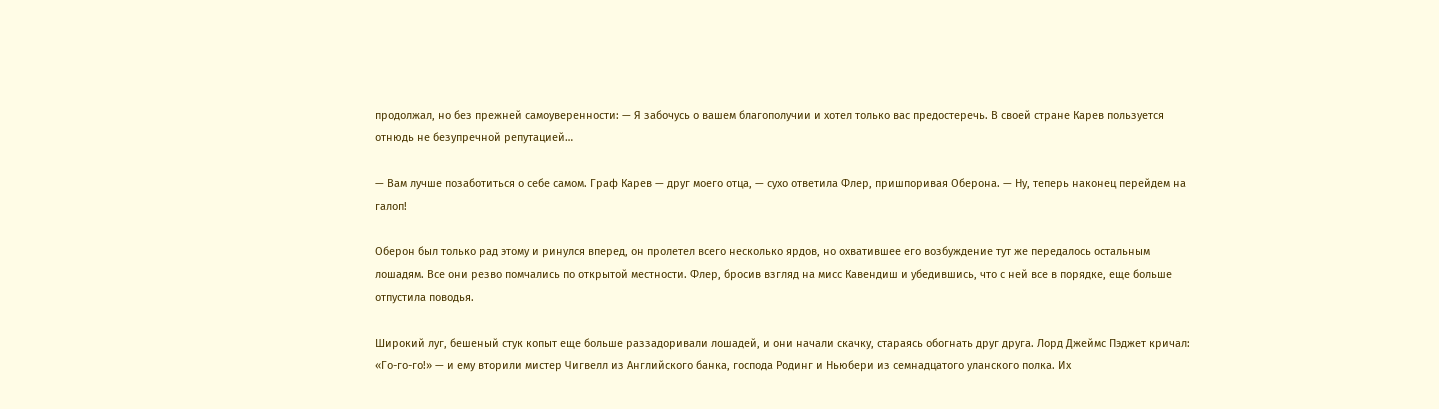продолжал, но без прежней самоуверенности: — Я забочусь о вашем благополучии и хотел только вас предостеречь. В своей стране Карев пользуется отнюдь не безупречной репутацией…

— Вам лучше позаботиться о себе самом. Граф Карев — друг моего отца, — сухо ответила Флер, пришпоривая Оберона. — Ну, теперь наконец перейдем на галоп!

Оберон был только рад этому и ринулся вперед, он пролетел всего несколько ярдов, но охватившее его возбуждение тут же передалось остальным лошадям. Все они резво помчались по открытой местности. Флер, бросив взгляд на мисс Кавендиш и убедившись, что с ней все в порядке, еще больше отпустила поводья.

Широкий луг, бешеный стук копыт еще больше раззадоривали лошадей, и они начали скачку, стараясь обогнать друг друга. Лорд Джеймс Пэджет кричал: «Го-го-го!» — и ему вторили мистер Чигвелл из Английского банка, господа Родинг и Ньюбери из семнадцатого уланского полка. Их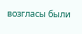возгласы были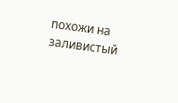похожи на заливистый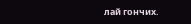лай гончих.